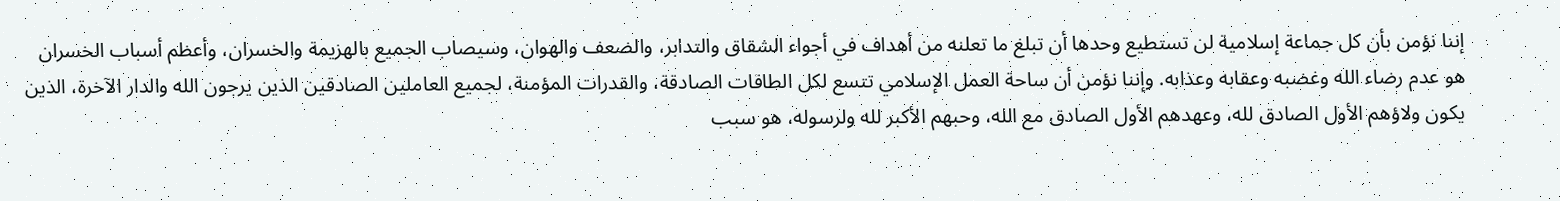إننا نؤمن بأن كل جماعة إسلامية لن تستطيع وحدها أن تبلغ ما تعلنه من أهداف في أجواء الشقاق والتدابر، والضعف والهوان، وسيصاب الجميع بالهزيمة والخسران، وأعظم أسباب الخسران هو عدم رضاء الله وغضبه وعقابه وعذابه. وإننا نؤمن أن ساحة العمل الإسلامي تتسع لكل الطاقات الصادقة، والقدرات المؤمنة، لجميع العاملين الصادقين الذين يرجون الله والدار الآخرة، الذين يكون ولاؤهم الأول الصادق لله، وعهدهم الأول الصادق مع الله، وحبهم الأكبر لله ولرسوله، هو سبب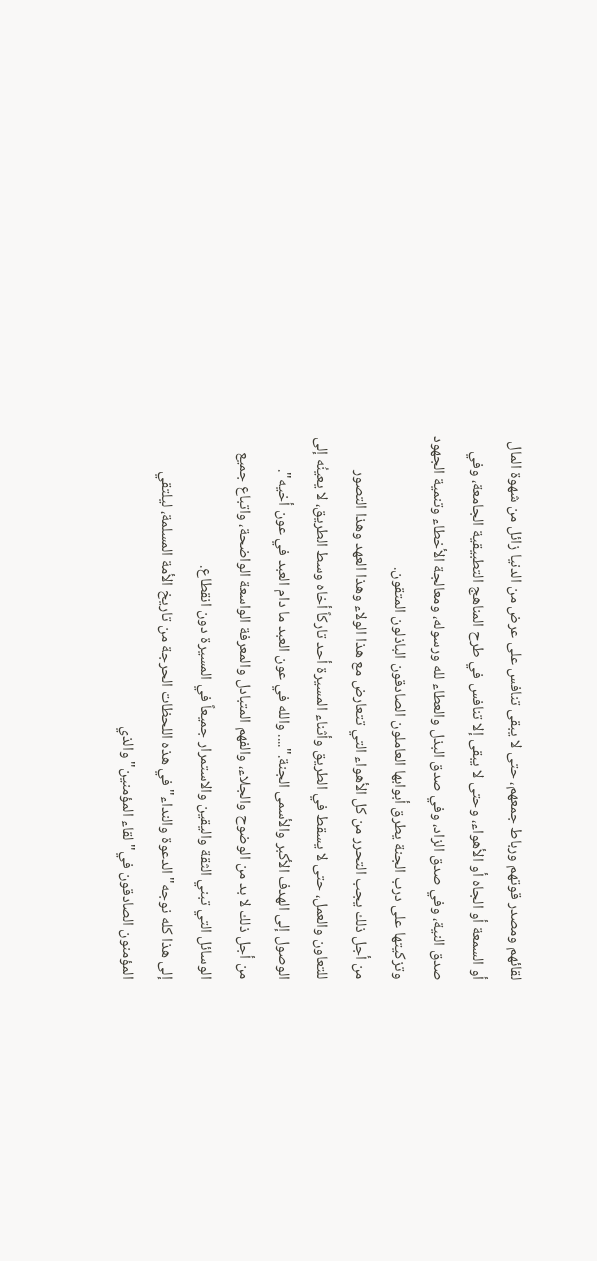لقائهم ومصدر قوتهم ورباط جمعهم، حتى لا يبقى تنافس على عرض من الدنيا زائل من شهوة المال أو السمعة أو الجاه أو الأهواء، وحتى لا يبقى إلا تنافس في طرح المناهج التطبيقية الجامعة، وفي صدق النية، وفي صدق الزاد، وفي صدق البذل والعطاء لله ورسوله، ومعالجة الأخطاء وتنمية الجهود وتزكيتها على درب الجنة يطرق أبوابها العاملون الصادقون الباذلون المتقون.
من أجل ذلك يجب التحرر من كل الأهواء التي تتعارض مع هذا الولاء وهذا العهد وهذا التصور للتعاون والعمل، حتى لا يسقط في الطريق وأثناء المسيرة أحد تاركاً أخاه وسط الطريق، لا يعينُه إلى الوصول إلى الهدف الأكبر والأسمى الجنة.".... والله في عون العبد ما دام العبد في عون أخيه".
من أجل ذلك لا بد من الوضوح والجلاء، والفهم المتبادل والمعرفة الواسعة الواضحة، واتباع جميع الوسائل التي تبني الثقة واليقين والاستمرار جميعاً في المسيرة دون انقطاع.
إلى هذا كله نوجه"الدعوة والنداء"في هذه اللحظات الحرجة من تاريخ الأمة المسلمة، ليلتقي المؤمنون الصادقون في"لقاء المؤمنين"والذي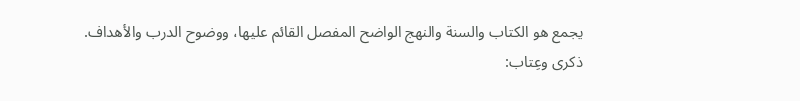يجمع هو الكتاب والسنة والنهج الواضح المفصل القائم عليها، ووضوح الدرب والأهداف.
ذكرى وعِتاب: